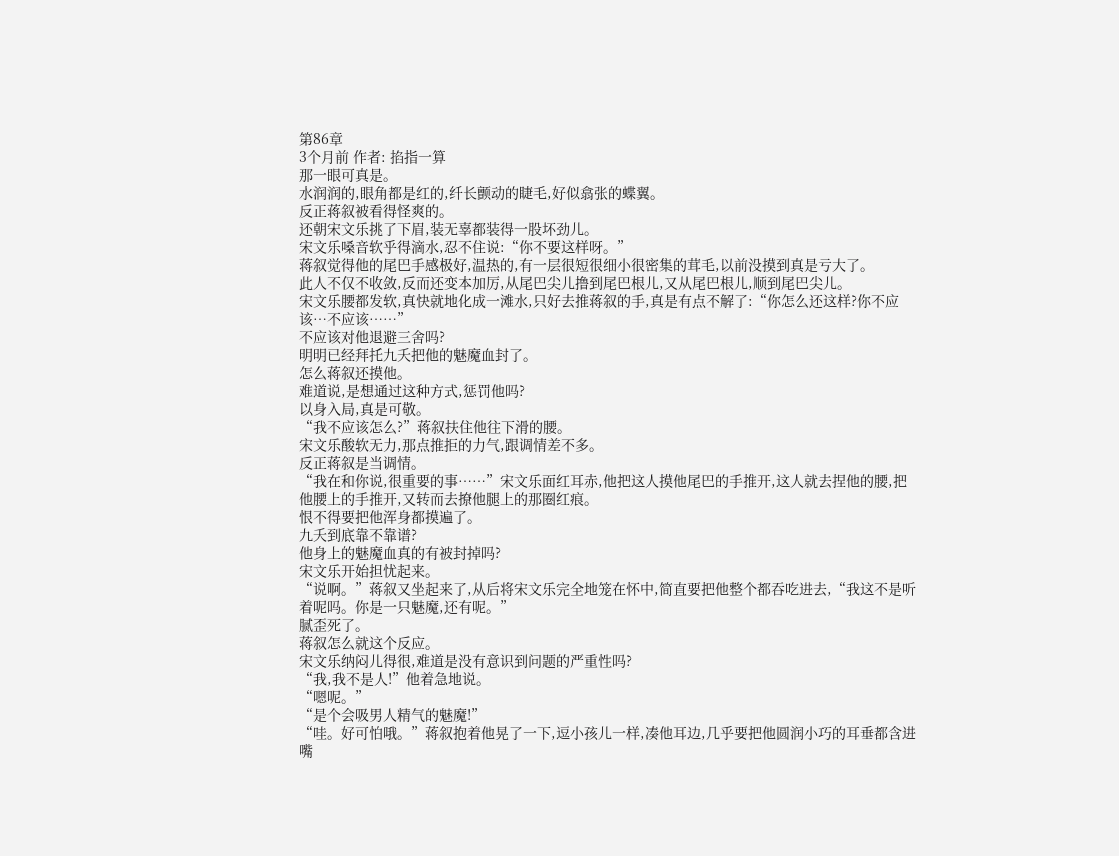第86章
3个月前 作者: 掐指一算
那一眼可真是。
水润润的,眼角都是红的,纤长颤动的睫毛,好似翕张的蝶翼。
反正蒋叙被看得怪爽的。
还朝宋文乐挑了下眉,装无辜都装得一股坏劲儿。
宋文乐嗓音软乎得滴水,忍不住说:“你不要这样呀。”
蒋叙觉得他的尾巴手感极好,温热的,有一层很短很细小很密集的茸毛,以前没摸到真是亏大了。
此人不仅不收敛,反而还变本加厉,从尾巴尖儿撸到尾巴根儿,又从尾巴根儿,顺到尾巴尖儿。
宋文乐腰都发软,真快就地化成一滩水,只好去推蒋叙的手,真是有点不解了:“你怎么还这样?你不应该…不应该……”
不应该对他退避三舍吗?
明明已经拜托九夭把他的魅魔血封了。
怎么蒋叙还摸他。
难道说,是想通过这种方式,惩罚他吗?
以身入局,真是可敬。
“我不应该怎么?”蒋叙扶住他往下滑的腰。
宋文乐酸软无力,那点推拒的力气,跟调情差不多。
反正蒋叙是当调情。
“我在和你说,很重要的事……”宋文乐面红耳赤,他把这人摸他尾巴的手推开,这人就去捏他的腰,把他腰上的手推开,又转而去撩他腿上的那圈红痕。
恨不得要把他浑身都摸遍了。
九夭到底靠不靠谱?
他身上的魅魔血真的有被封掉吗?
宋文乐开始担忧起来。
“说啊。”蒋叙又坐起来了,从后将宋文乐完全地笼在怀中,简直要把他整个都吞吃进去,“我这不是听着呢吗。你是一只魅魔,还有呢。”
腻歪死了。
蒋叙怎么就这个反应。
宋文乐纳闷儿得很,难道是没有意识到问题的严重性吗?
“我,我不是人!”他着急地说。
“嗯呢。”
“是个会吸男人精气的魅魔!”
“哇。好可怕哦。”蒋叙抱着他晃了一下,逗小孩儿一样,凑他耳边,几乎要把他圆润小巧的耳垂都含进嘴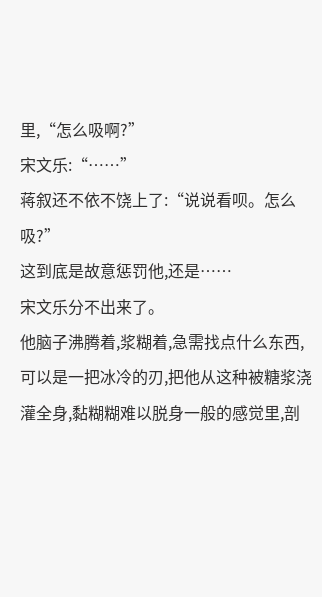里,“怎么吸啊?”
宋文乐:“……”
蒋叙还不依不饶上了:“说说看呗。怎么吸?”
这到底是故意惩罚他,还是……
宋文乐分不出来了。
他脑子沸腾着,浆糊着,急需找点什么东西,可以是一把冰冷的刃,把他从这种被糖浆浇灌全身,黏糊糊难以脱身一般的感觉里,剖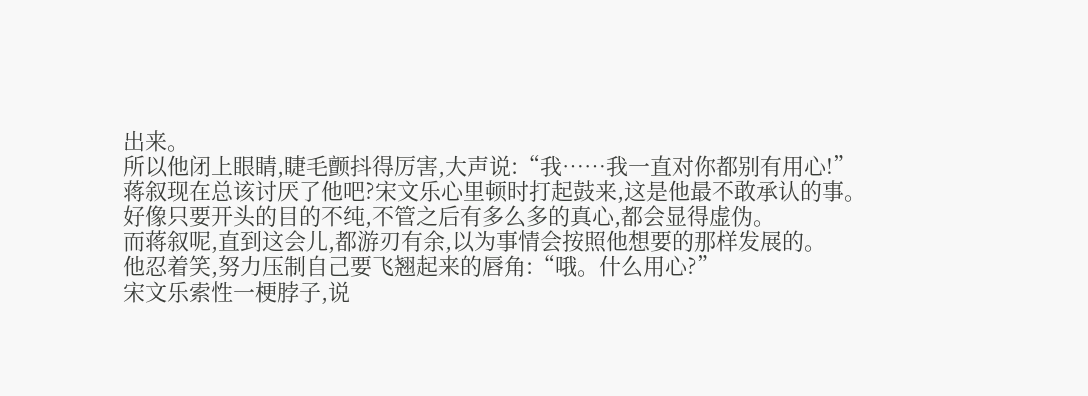出来。
所以他闭上眼睛,睫毛颤抖得厉害,大声说:“我……我一直对你都别有用心!”
蒋叙现在总该讨厌了他吧?宋文乐心里顿时打起鼓来,这是他最不敢承认的事。
好像只要开头的目的不纯,不管之后有多么多的真心,都会显得虚伪。
而蒋叙呢,直到这会儿,都游刃有余,以为事情会按照他想要的那样发展的。
他忍着笑,努力压制自己要飞翘起来的唇角:“哦。什么用心?”
宋文乐索性一梗脖子,说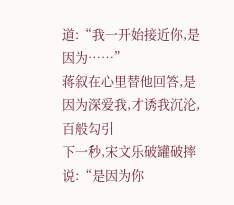道:“我一开始接近你,是因为……”
蒋叙在心里替他回答,是因为深爱我,才诱我沉沦,百般勾引
下一秒,宋文乐破罐破摔说:“是因为你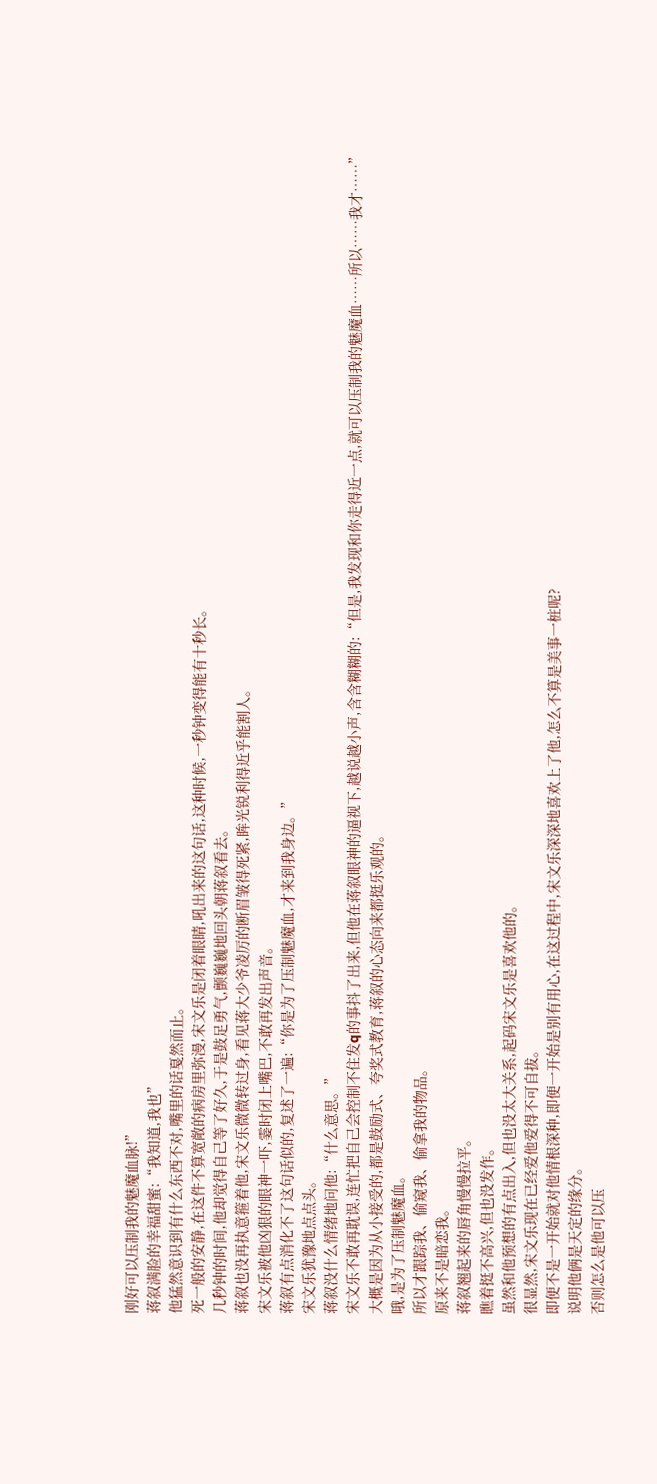刚好可以压制我的魅魔血脉!”
蒋叙满脸的幸福甜蜜:“我知道,我也”
他猛然意识到有什么东西不对,嘴里的话戛然而止。
死一般的安静,在这件不算宽敞的病房里弥漫,宋文乐是闭着眼睛,吼出来的这句话,这种时候,一秒钟变得能有十秒长。
几秒钟的时间,他却觉得自己等了好久,于是鼓足勇气,颤巍巍地回头朝蒋叙看去。
蒋叙也没再执意箍着他,宋文乐微微转过身,看见蒋大少爷凌厉的断眉皱得死紧,眸光锐利得近乎能割人。
宋文乐被他凶狠的眼神一吓,霎时闭上嘴巴,不敢再发出声音。
蒋叙有点消化不了这句话似的,复述了一遍:“你是为了压制魅魔血,才来到我身边。”
宋文乐犹豫地点点头。
蒋叙没什么情绪地问他:“什么意思。”
宋文乐不敢再耽误,连忙把自己会控制不住发q的事抖了出来,但他在蒋叙眼神的逼视下,越说越小声,含含糊糊的:“但是,我发现和你走得近一点,就可以压制我的魅魔血……所以……我才……”
大概是因为从小接受的,都是鼓励式、夸奖式教育,蒋叙的心态向来都挺乐观的。
哦,是为了压制魅魔血。
所以才跟踪我、偷窥我、偷拿我的物品。
原来不是暗恋我。
蒋叙翘起来的唇角慢慢拉平。
瞧着挺不高兴,但也没发作。
虽然和他预想的有点出入,但也没太大关系,起码宋文乐是喜欢他的。
很显然,宋文乐现在已经爱他爱得不可自拔。
即便不是一开始就对他情根深种,即便一开始是别有用心,在这过程中,宋文乐深深地喜欢上了他,怎么不算是美事一桩呢?
说明他俩是天定的缘分。
否则怎么是他可以压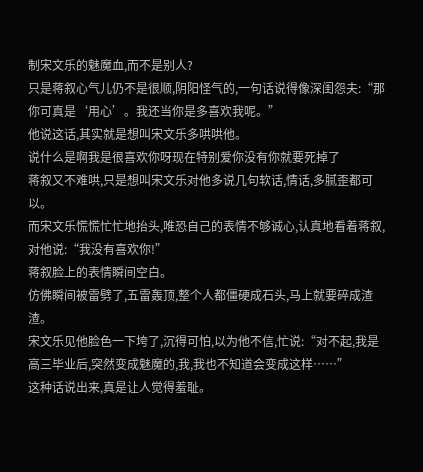制宋文乐的魅魔血,而不是别人?
只是蒋叙心气儿仍不是很顺,阴阳怪气的,一句话说得像深闺怨夫:“那你可真是‘用心’。我还当你是多喜欢我呢。”
他说这话,其实就是想叫宋文乐多哄哄他。
说什么是啊我是很喜欢你呀现在特别爱你没有你就要死掉了
蒋叙又不难哄,只是想叫宋文乐对他多说几句软话,情话,多腻歪都可以。
而宋文乐慌慌忙忙地抬头,唯恐自己的表情不够诚心,认真地看着蒋叙,对他说:“我没有喜欢你!”
蒋叙脸上的表情瞬间空白。
仿佛瞬间被雷劈了,五雷轰顶,整个人都僵硬成石头,马上就要碎成渣渣。
宋文乐见他脸色一下垮了,沉得可怕,以为他不信,忙说:“对不起,我是高三毕业后,突然变成魅魔的,我,我也不知道会变成这样……”
这种话说出来,真是让人觉得羞耻。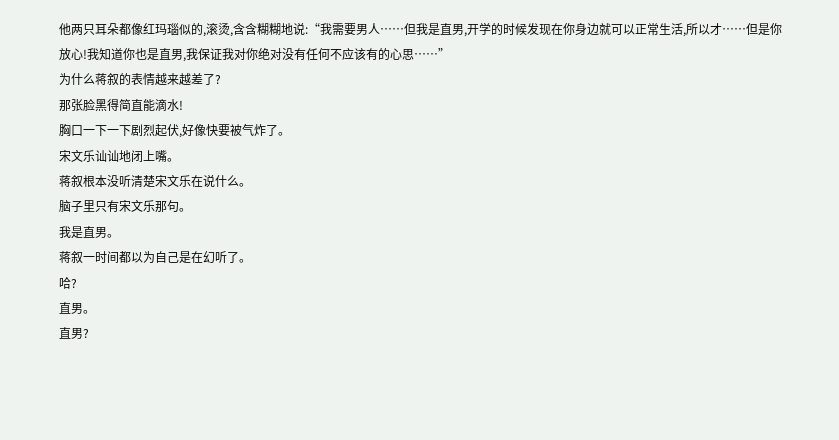他两只耳朵都像红玛瑙似的,滚烫,含含糊糊地说:“我需要男人……但我是直男,开学的时候发现在你身边就可以正常生活,所以才……但是你放心!我知道你也是直男,我保证我对你绝对没有任何不应该有的心思……”
为什么蒋叙的表情越来越差了?
那张脸黑得简直能滴水!
胸口一下一下剧烈起伏,好像快要被气炸了。
宋文乐讪讪地闭上嘴。
蒋叙根本没听清楚宋文乐在说什么。
脑子里只有宋文乐那句。
我是直男。
蒋叙一时间都以为自己是在幻听了。
哈?
直男。
直男?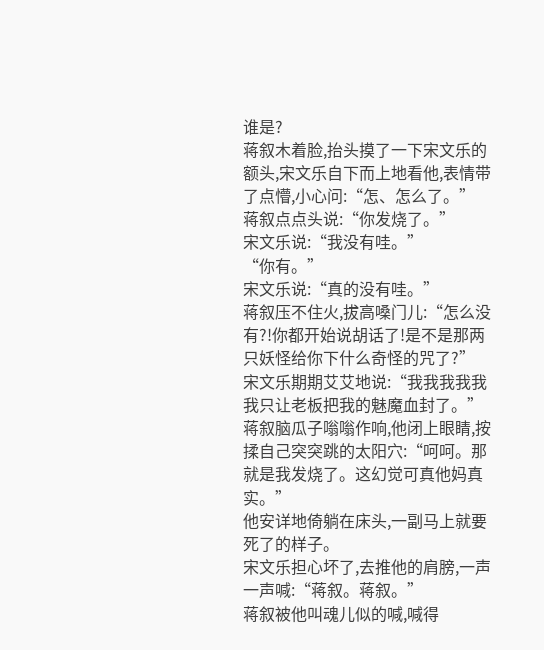谁是?
蒋叙木着脸,抬头摸了一下宋文乐的额头,宋文乐自下而上地看他,表情带了点懵,小心问:“怎、怎么了。”
蒋叙点点头说:“你发烧了。”
宋文乐说:“我没有哇。”
“你有。”
宋文乐说:“真的没有哇。”
蒋叙压不住火,拔高嗓门儿:“怎么没有?!你都开始说胡话了!是不是那两只妖怪给你下什么奇怪的咒了?”
宋文乐期期艾艾地说:“我我我我我我只让老板把我的魅魔血封了。”
蒋叙脑瓜子嗡嗡作响,他闭上眼睛,按揉自己突突跳的太阳穴:“呵呵。那就是我发烧了。这幻觉可真他妈真实。”
他安详地倚躺在床头,一副马上就要死了的样子。
宋文乐担心坏了,去推他的肩膀,一声一声喊:“蒋叙。蒋叙。”
蒋叙被他叫魂儿似的喊,喊得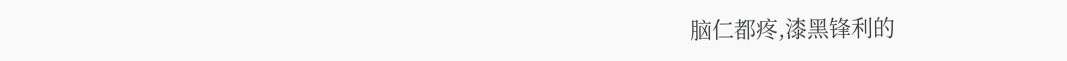脑仁都疼,漆黑锋利的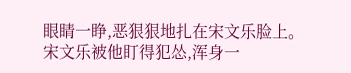眼睛一睁,恶狠狠地扎在宋文乐脸上。
宋文乐被他盯得犯怂,浑身一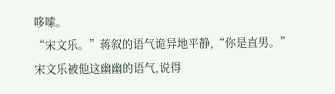哆嗦。
“宋文乐。”蒋叙的语气诡异地平静,“你是直男。”
宋文乐被他这幽幽的语气,说得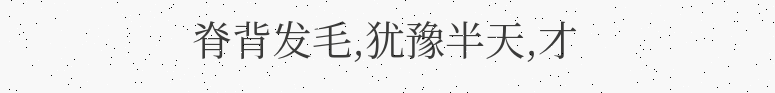脊背发毛,犹豫半天,才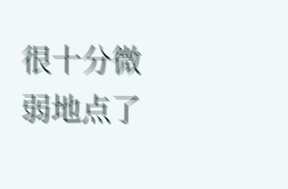很十分微弱地点了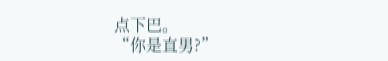点下巴。
“你是直男?”